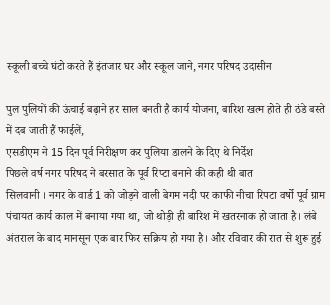स्कूली बच्चे घंटो करते हैं इंतजार घर और स्कूल जाने, नगर परिषद उदासीन

पुल पुलियों की ऊंचाई बढ़ाने हर साल बनती है कार्य योजना, बारिश खत्म होते ही ठंडे बस्ते में दब जाती हैं फाईलें,
एसडीएम ने 15 दिन पूर्व निरीक्षण कर पुलिया डालने के दिए थे निर्देश
पिछले वर्ष नगर परिषद ने बरसात के पूर्व रिप्टा बनाने की कही थी बात
सिलवानी । नगर के वार्ड 1 को जोड़ने वाली बेगम नदी पर काफी नीचा रिपटा वर्षो पूर्व ग्राम पंचायत कार्य काल में बनाया गया था, जो थोड़ी ही बारिश में खतरनाक हो जाता है। लंबे अंतराल के बाद मानसून एक बार फिर सक्रिय हो गया है। और रविवार की रात से शुरू हुई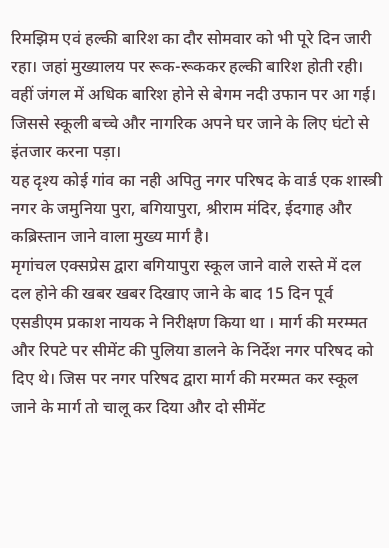रिमझिम एवं हल्की बारिश का दौर सोमवार को भी पूरे दिन जारी रहा। जहां मुख्यालय पर रूक-रूककर हल्की बारिश होती रही। वहीं जंगल में अधिक बारिश होने से बेगम नदी उफान पर आ गई। जिससे स्कूली बच्चे और नागरिक अपने घर जाने के लिए घंटो से इंतजार करना पड़ा।
यह दृश्य कोई गांव का नही अपितु नगर परिषद के वार्ड एक शास्त्री नगर के जमुनिया पुरा, बगियापुरा, श्रीराम मंदिर, ईदगाह और कब्रिस्तान जाने वाला मुख्य मार्ग है।
मृगांचल एक्सप्रेस द्वारा बगियापुरा स्कूल जाने वाले रास्ते में दल दल होने की खबर खबर दिखाए जाने के बाद 15 दिन पूर्व एसडीएम प्रकाश नायक ने निरीक्षण किया था । मार्ग की मरम्मत और रिपटे पर सीमेंट की पुलिया डालने के निर्देश नगर परिषद को दिए थे। जिस पर नगर परिषद द्वारा मार्ग की मरम्मत कर स्कूल जाने के मार्ग तो चालू कर दिया और दो सीमेंट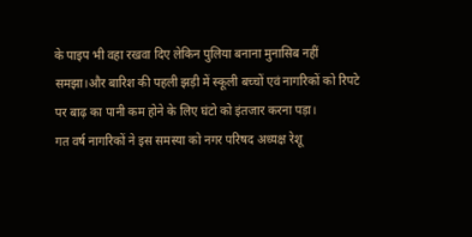के पाइप भी वहा रखवा दिए लेकिन पुलिया बनाना मुनासिब नहीं समझा।और बारिश की पहली झड़ी में स्कूली बच्चों एवं नागरिकों को रिपटे पर बाढ़ का पानी कम होने के लिए घंटो को इंतजार करना पड़ा।
गत वर्ष नागरिकों ने इस समस्या को नगर परिषद अध्यक्ष रेशू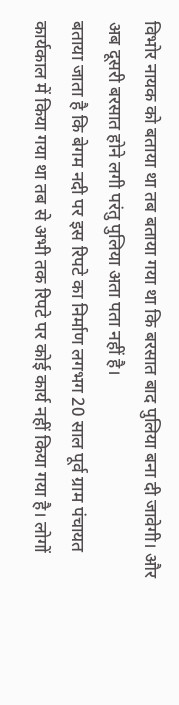विभोर नायक को बताया था तब बताया गया था कि बरसात बाद पुलिया बना दी जावेगी। और अब दूसरी बरसात होने लगी परंतु पुलिया अता पता नहीं है।
बताया जाता है कि बेगम नदी पर इस रिपटे का निर्माण लगभग 20 साल पूर्व ग्राम पंचायत कार्यकाल में किया गया था तब से अभी तक रिपटे पर कोई कार्य नहीं किया गया है। लोगों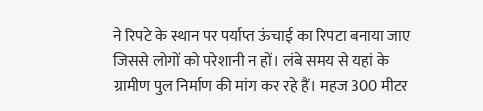ने रिपटे के स्थान पर पर्याप्त ऊंचाई का रिपटा बनाया जाए जिससे लोगों को परेशानी न हों। लंबे समय से यहां के ग्रामीण पुल निर्माण की मांग कर रहे हैं। महज 300 मीटर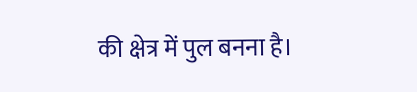की क्षेत्र में पुल बनना है।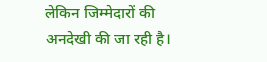लेकिन जिम्मेदारों की अनदेखी की जा रही है।